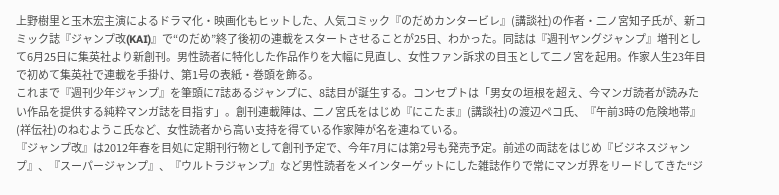上野樹里と玉木宏主演によるドラマ化・映画化もヒットした、人気コミック『のだめカンタービレ』(講談社)の作者・二ノ宮知子氏が、新コミック誌『ジャンプ改(KAI)』で“のだめ”終了後初の連載をスタートさせることが25日、わかった。同誌は『週刊ヤングジャンプ』増刊として6月25日に集英社より新創刊。男性読者に特化した作品作りを大幅に見直し、女性ファン訴求の目玉として二ノ宮を起用。作家人生23年目で初めて集英社で連載を手掛け、第1号の表紙・巻頭を飾る。
これまで『週刊少年ジャンプ』を筆頭に7誌あるジャンプに、8誌目が誕生する。コンセプトは「男女の垣根を超え、今マンガ読者が読みたい作品を提供する純粋マンガ誌を目指す」。創刊連載陣は、二ノ宮氏をはじめ『にこたま』(講談社)の渡辺ペコ氏、『午前3時の危険地帯』(祥伝社)のねむようこ氏など、女性読者から高い支持を得ている作家陣が名を連ねている。
『ジャンプ改』は2012年春を目処に定期刊行物として創刊予定で、今年7月には第2号も発売予定。前述の両誌をはじめ『ビジネスジャンプ』、『スーパージャンプ』、『ウルトラジャンプ』など男性読者をメインターゲットにした雑誌作りで常にマンガ界をリードしてきた“ジ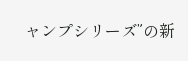ャンプシリーズ”の新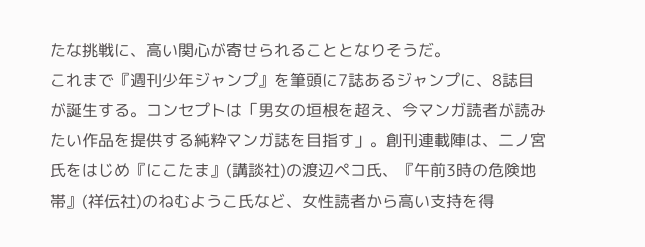たな挑戦に、高い関心が寄せられることとなりそうだ。
これまで『週刊少年ジャンプ』を筆頭に7誌あるジャンプに、8誌目が誕生する。コンセプトは「男女の垣根を超え、今マンガ読者が読みたい作品を提供する純粋マンガ誌を目指す」。創刊連載陣は、二ノ宮氏をはじめ『にこたま』(講談社)の渡辺ペコ氏、『午前3時の危険地帯』(祥伝社)のねむようこ氏など、女性読者から高い支持を得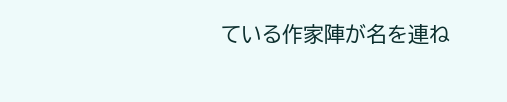ている作家陣が名を連ね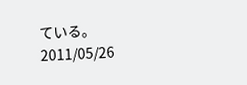ている。
2011/05/26